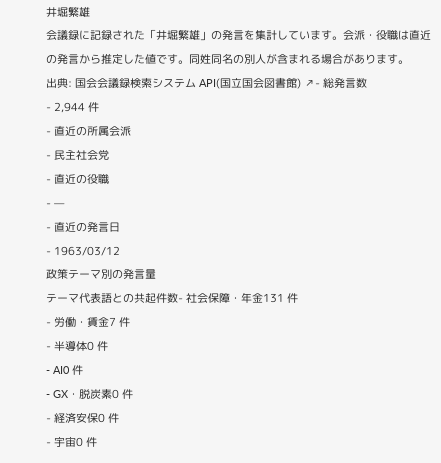井堀繁雄
会議録に記録された「井堀繁雄」の発言を集計しています。会派・役職は直近の発言から推定した値です。同姓同名の別人が含まれる場合があります。
出典: 国会会議録検索システム API(国立国会図書館) ↗- 総発言数
- 2,944 件
- 直近の所属会派
- 民主社会党
- 直近の役職
- —
- 直近の発言日
- 1963/03/12
政策テーマ別の発言量
テーマ代表語との共起件数- 社会保障・年金131 件
- 労働・賃金7 件
- 半導体0 件
- AI0 件
- GX・脱炭素0 件
- 経済安保0 件
- 宇宙0 件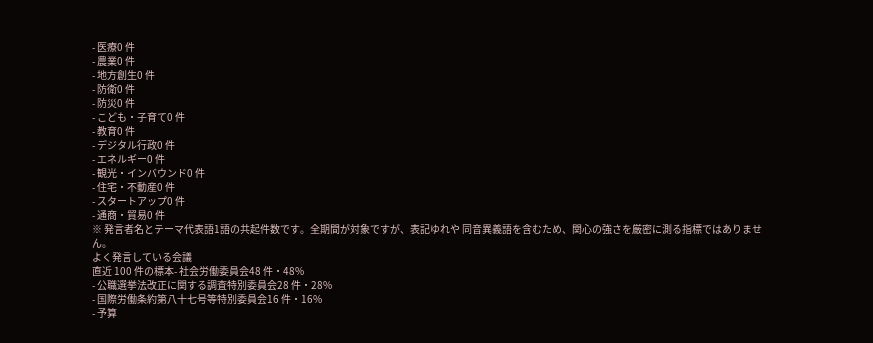- 医療0 件
- 農業0 件
- 地方創生0 件
- 防衛0 件
- 防災0 件
- こども・子育て0 件
- 教育0 件
- デジタル行政0 件
- エネルギー0 件
- 観光・インバウンド0 件
- 住宅・不動産0 件
- スタートアップ0 件
- 通商・貿易0 件
※ 発言者名とテーマ代表語1語の共起件数です。全期間が対象ですが、表記ゆれや 同音異義語を含むため、関心の強さを厳密に測る指標ではありません。
よく発言している会議
直近 100 件の標本- 社会労働委員会48 件・48%
- 公職選挙法改正に関する調査特別委員会28 件・28%
- 国際労働条約第八十七号等特別委員会16 件・16%
- 予算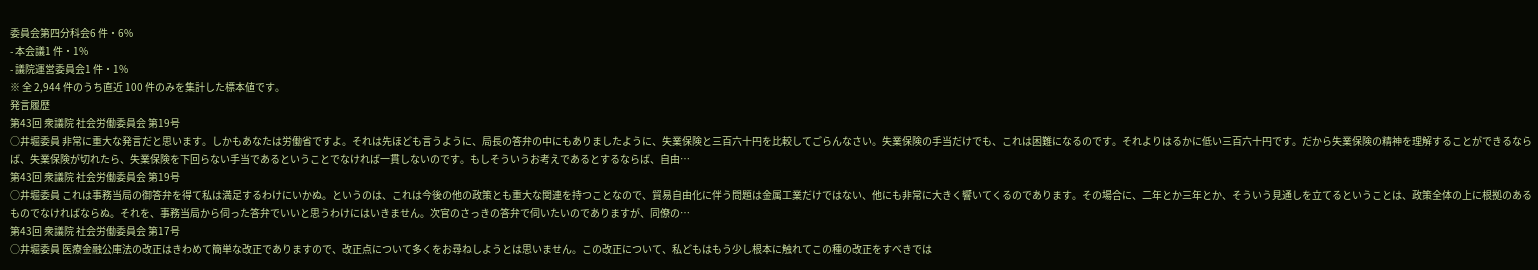委員会第四分科会6 件・6%
- 本会議1 件・1%
- 議院運営委員会1 件・1%
※ 全 2,944 件のうち直近 100 件のみを集計した標本値です。
発言履歴
第43回 衆議院 社会労働委員会 第19号
○井堀委員 非常に重大な発言だと思います。しかもあなたは労働省ですよ。それは先ほども言うように、局長の答弁の中にもありましたように、失業保険と三百六十円を比較してごらんなさい。失業保険の手当だけでも、これは困難になるのです。それよりはるかに低い三百六十円です。だから失業保険の精神を理解することができるならば、失業保険が切れたら、失業保険を下回らない手当であるということでなければ一貫しないのです。もしそういうお考えであるとするならば、自由…
第43回 衆議院 社会労働委員会 第19号
○井堀委員 これは事務当局の御答弁を得て私は満足するわけにいかぬ。というのは、これは今後の他の政策とも重大な関連を持つことなので、貿易自由化に伴う問題は金属工業だけではない、他にも非常に大きく響いてくるのであります。その場合に、二年とか三年とか、そういう見通しを立てるということは、政策全体の上に根拠のあるものでなければならぬ。それを、事務当局から伺った答弁でいいと思うわけにはいきません。次官のさっきの答弁で伺いたいのでありますが、同僚の…
第43回 衆議院 社会労働委員会 第17号
○井堀委員 医療金融公庫法の改正はきわめて簡単な改正でありますので、改正点について多くをお尋ねしようとは思いません。この改正について、私どもはもう少し根本に触れてこの種の改正をすべきでは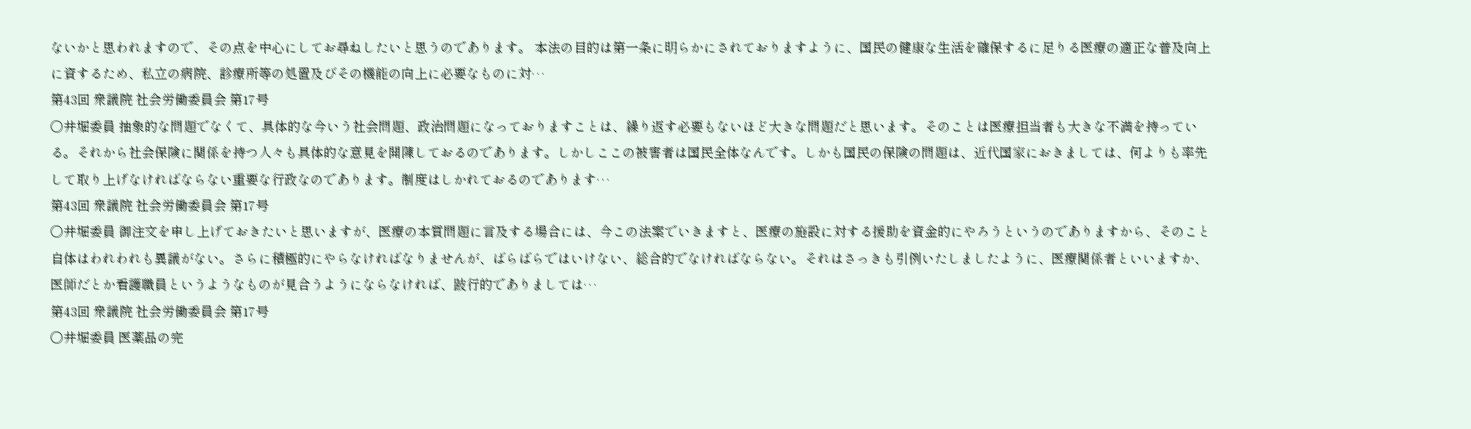ないかと思われますので、その点を中心にしてお尋ねしたいと思うのであります。 本法の目的は第一条に明らかにされておりますように、国民の健康な生活を確保するに足りる医療の適正な普及向上に資するため、私立の病院、診療所等の処置及びその機能の向上に必要なものに対…
第43回 衆議院 社会労働委員会 第17号
○井堀委員 抽象的な問題でなくて、具体的な今いう社会問題、政治問題になっておりますことは、繰り返す必要もないほど大きな問題だと思います。そのことは医療担当者も大きな不満を持っている。それから社会保険に関係を持つ人々も具体的な意見を開陳しておるのであります。しかしここの被害者は国民全体なんです。しかも国民の保険の問題は、近代国家におきましては、何よりも率先して取り上げなければならない重要な行政なのであります。制度はしかれておるのであります…
第43回 衆議院 社会労働委員会 第17号
○井堀委員 御注文を申し上げておきたいと思いますが、医療の本質問題に言及する場合には、今この法案でいきますと、医療の施設に対する援助を資金的にやろうというのでありますから、そのこと自体はわれわれも異議がない。さらに積極的にやらなければなりませんが、ばらばらではいけない、総合的でなければならない。それはさっきも引例いたしましたように、医療関係者といいますか、医師だとか看護職員というようなものが見合うようにならなければ、跛行的でありましては…
第43回 衆議院 社会労働委員会 第17号
○井堀委員 医薬品の完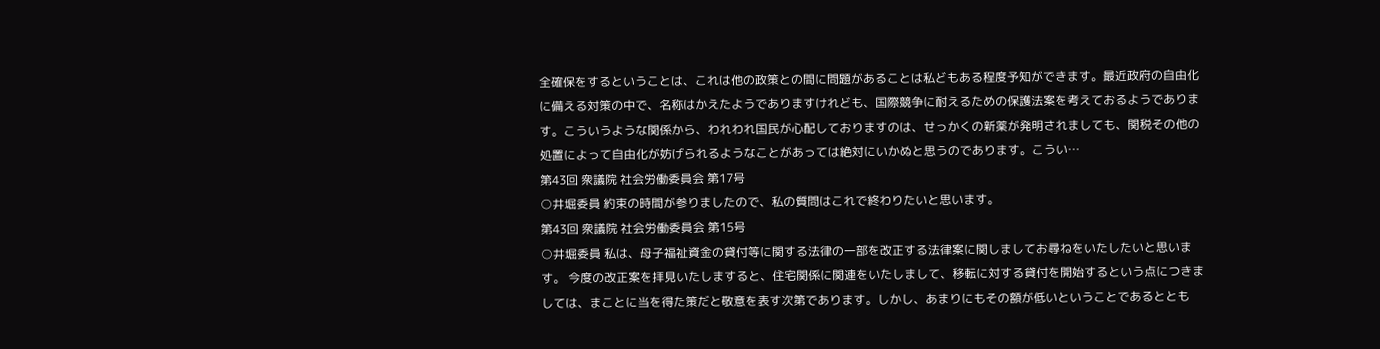全確保をするということは、これは他の政策との間に問題があることは私どもある程度予知ができます。最近政府の自由化に備える対策の中で、名称はかえたようでありますけれども、国際競争に耐えるための保護法案を考えておるようであります。こういうような関係から、われわれ国民が心配しておりますのは、せっかくの新薬が発明されましても、関税その他の処置によって自由化が妨げられるようなことがあっては絶対にいかぬと思うのであります。こうい…
第43回 衆議院 社会労働委員会 第17号
○井堀委員 約束の時間が参りましたので、私の質問はこれで終わりたいと思います。
第43回 衆議院 社会労働委員会 第15号
○井堀委員 私は、母子福祉資金の貸付等に関する法律の一部を改正する法律案に関しましてお尋ねをいたしたいと思います。 今度の改正案を拝見いたしますると、住宅関係に関連をいたしまして、移転に対する貸付を開始するという点につきましては、まことに当を得た策だと敬意を表す次第であります。しかし、あまりにもその額が低いということであるととも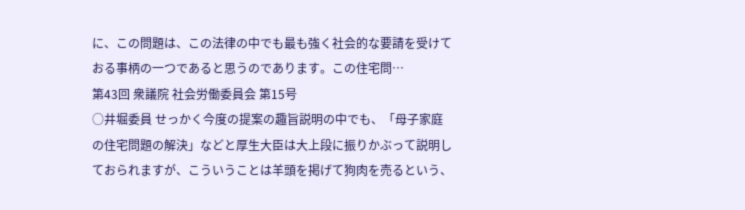に、この問題は、この法律の中でも最も強く社会的な要請を受けておる事柄の一つであると思うのであります。この住宅問…
第43回 衆議院 社会労働委員会 第15号
○井堀委員 せっかく今度の提案の趣旨説明の中でも、「母子家庭の住宅問題の解決」などと厚生大臣は大上段に振りかぶって説明しておられますが、こういうことは羊頭を掲げて狗肉を売るという、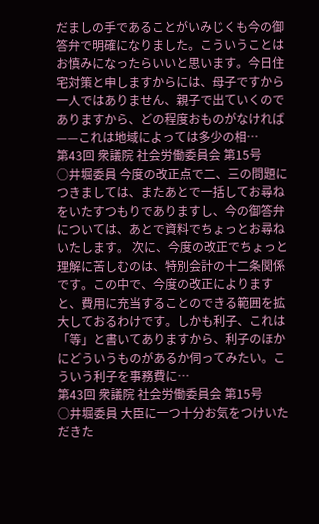だましの手であることがいみじくも今の御答弁で明確になりました。こういうことはお慎みになったらいいと思います。今日住宅対策と申しますからには、母子ですから一人ではありません、親子で出ていくのでありますから、どの程度おものがなければ——これは地域によっては多少の相…
第43回 衆議院 社会労働委員会 第15号
○井堀委員 今度の改正点で二、三の問題につきましては、またあとで一括してお尋ねをいたすつもりでありますし、今の御答弁については、あとで資料でちょっとお尋ねいたします。 次に、今度の改正でちょっと理解に苦しむのは、特別会計の十二条関係です。この中で、今度の改正によりますと、費用に充当することのできる範囲を拡大しておるわけです。しかも利子、これは「等」と書いてありますから、利子のほかにどういうものがあるか伺ってみたい。こういう利子を事務費に…
第43回 衆議院 社会労働委員会 第15号
○井堀委員 大臣に一つ十分お気をつけいただきた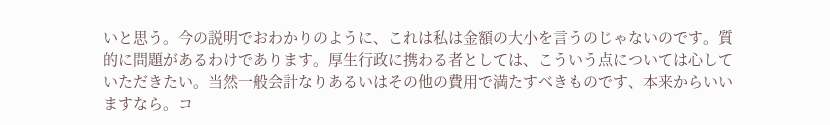いと思う。今の説明でおわかりのように、これは私は金額の大小を言うのじゃないのです。質的に問題があるわけであります。厚生行政に携わる者としては、こういう点については心していただきたい。当然一般会計なりあるいはその他の費用で満たすべきものです、本来からいいますなら。コ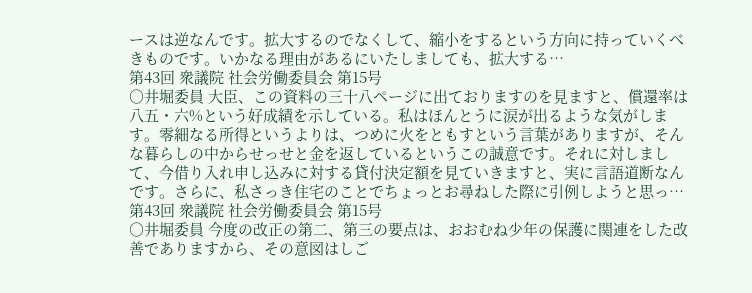ースは逆なんです。拡大するのでなくして、縮小をするという方向に持っていくべきものです。いかなる理由があるにいたしましても、拡大する…
第43回 衆議院 社会労働委員会 第15号
○井堀委員 大臣、この資料の三十八ページに出ておりますのを見ますと、償還率は八五・六%という好成績を示している。私はほんとうに涙が出るような気がします。零細なる所得というよりは、つめに火をともすという言葉がありますが、そんな暮らしの中からせっせと金を返しているというこの誠意です。それに対しまして、今借り入れ申し込みに対する貸付決定額を見ていきますと、実に言語道断なんです。さらに、私さっき住宅のことでちょっとお尋ねした際に引例しようと思っ…
第43回 衆議院 社会労働委員会 第15号
○井堀委員 今度の改正の第二、第三の要点は、おおむね少年の保護に関連をした改善でありますから、その意図はしご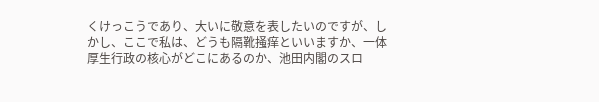くけっこうであり、大いに敬意を表したいのですが、しかし、ここで私は、どうも隔靴掻痒といいますか、一体厚生行政の核心がどこにあるのか、池田内閣のスロ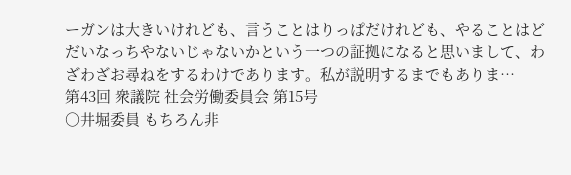ーガンは大きいけれども、言うことはりっぱだけれども、やることはどだいなっちやないじゃないかという一つの証拠になると思いまして、わざわざお尋ねをするわけであります。私が説明するまでもありま…
第43回 衆議院 社会労働委員会 第15号
○井堀委員 もちろん非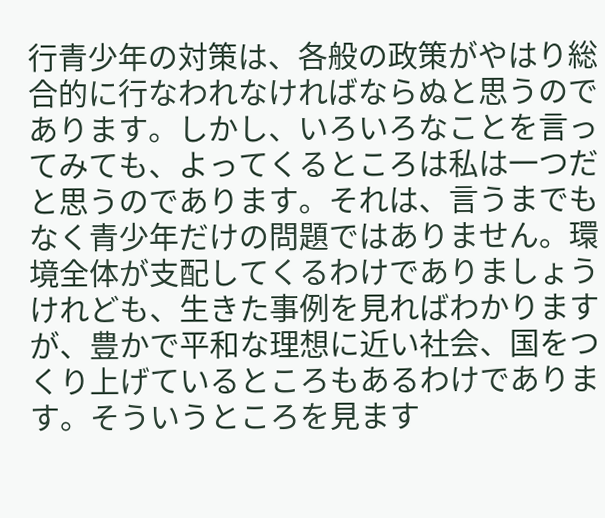行青少年の対策は、各般の政策がやはり総合的に行なわれなければならぬと思うのであります。しかし、いろいろなことを言ってみても、よってくるところは私は一つだと思うのであります。それは、言うまでもなく青少年だけの問題ではありません。環境全体が支配してくるわけでありましょうけれども、生きた事例を見ればわかりますが、豊かで平和な理想に近い社会、国をつくり上げているところもあるわけであります。そういうところを見ます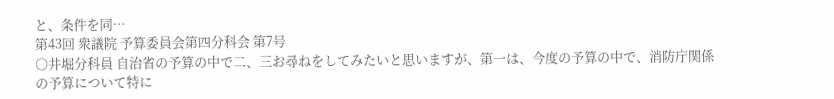と、条件を同…
第43回 衆議院 予算委員会第四分科会 第7号
○井堀分科員 自治省の予算の中で二、三お尋ねをしてみたいと思いますが、第一は、今度の予算の中で、消防庁関係の予算について特に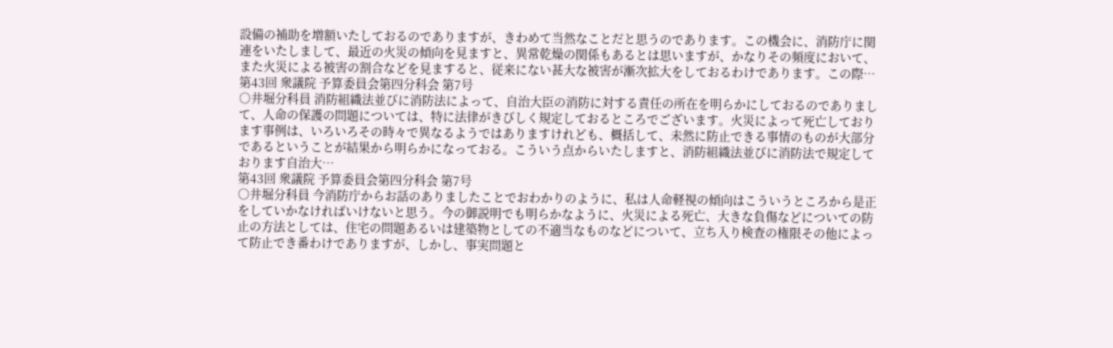設備の補助を増額いたしておるのでありますが、きわめて当然なことだと思うのであります。この機会に、消防庁に関連をいたしまして、最近の火災の傾向を見ますと、異常乾燥の関係もあるとは思いますが、かなりその頻度において、また火災による被害の割合などを見ますると、従来にない甚大な被害が漸次拡大をしておるわけであります。この際…
第43回 衆議院 予算委員会第四分科会 第7号
○井堀分科員 消防組織法並びに消防法によって、自治大臣の消防に対する責任の所在を明らかにしておるのでありまして、人命の保護の問題については、特に法律がきびしく規定しておるところでございます。火災によって死亡しております事例は、いろいろその時々で異なるようではありますけれども、概括して、未然に防止できる事情のものが大部分であるということが結果から明らかになっておる。こういう点からいたしますと、消防組織法並びに消防法で規定しております自治大…
第43回 衆議院 予算委員会第四分科会 第7号
○井堀分科員 今消防庁からお話のありましたことでおわかりのように、私は人命軽視の傾向はこういうところから是正をしていかなければいけないと思う。今の御説明でも明らかなように、火災による死亡、大きな負傷などについての防止の方法としては、住宅の問題あるいは建築物としての不適当なものなどについて、立ち入り検査の権限その他によって防止でき番わけでありますが、しかし、事実問題と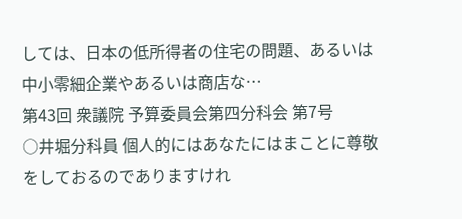しては、日本の低所得者の住宅の問題、あるいは中小零細企業やあるいは商店な…
第43回 衆議院 予算委員会第四分科会 第7号
○井堀分科員 個人的にはあなたにはまことに尊敬をしておるのでありますけれ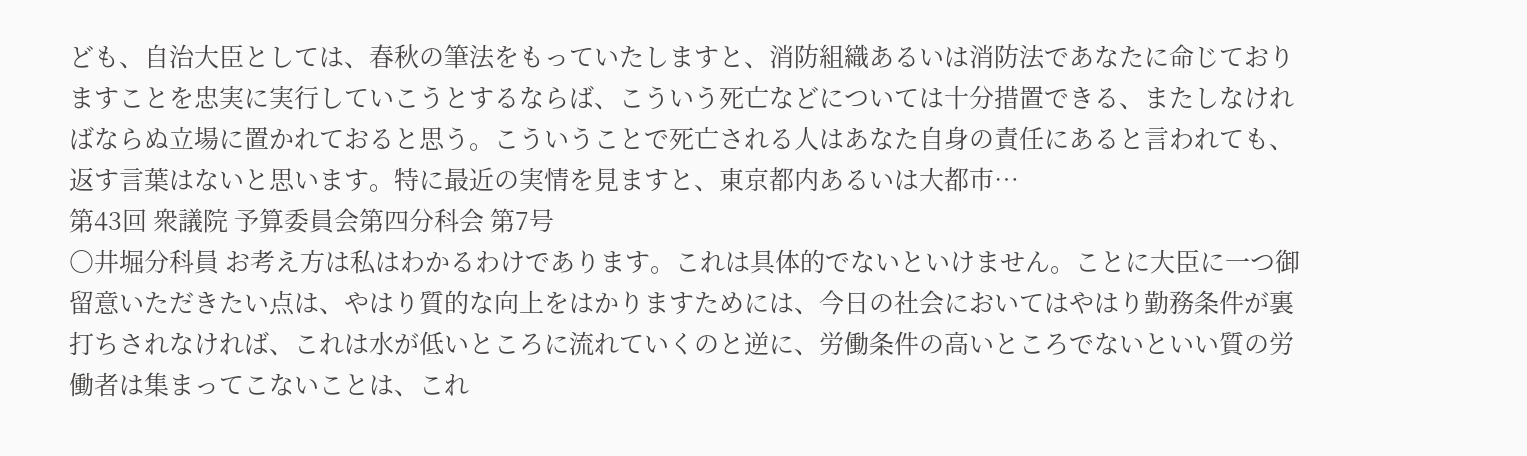ども、自治大臣としては、春秋の筆法をもっていたしますと、消防組織あるいは消防法であなたに命じておりますことを忠実に実行していこうとするならば、こういう死亡などについては十分措置できる、またしなければならぬ立場に置かれておると思う。こういうことで死亡される人はあなた自身の責任にあると言われても、返す言葉はないと思います。特に最近の実情を見ますと、東京都内あるいは大都市…
第43回 衆議院 予算委員会第四分科会 第7号
○井堀分科員 お考え方は私はわかるわけであります。これは具体的でないといけません。ことに大臣に一つ御留意いただきたい点は、やはり質的な向上をはかりますためには、今日の社会においてはやはり勤務条件が裏打ちされなければ、これは水が低いところに流れていくのと逆に、労働条件の高いところでないといい質の労働者は集まってこないことは、これ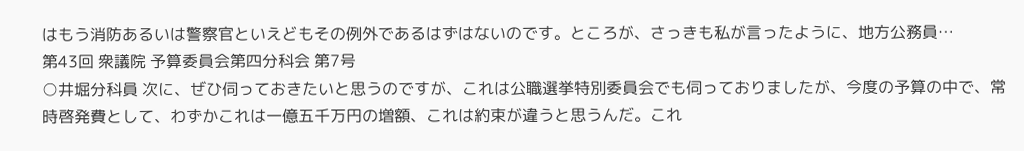はもう消防あるいは警察官といえどもその例外であるはずはないのです。ところが、さっきも私が言ったように、地方公務員…
第43回 衆議院 予算委員会第四分科会 第7号
○井堀分科員 次に、ぜひ伺っておきたいと思うのですが、これは公職選挙特別委員会でも伺っておりましたが、今度の予算の中で、常時啓発費として、わずかこれは一億五千万円の増額、これは約束が違うと思うんだ。これ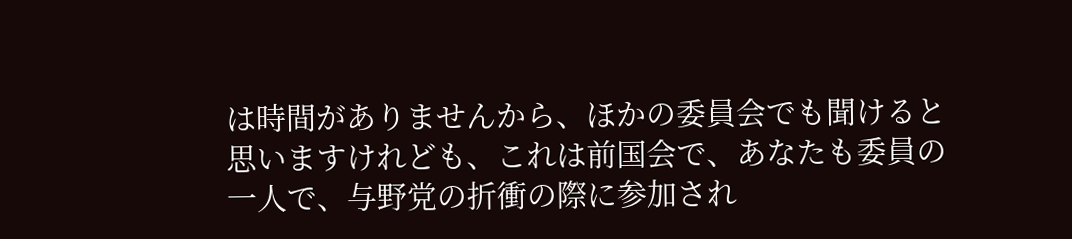は時間がありませんから、ほかの委員会でも聞けると思いますけれども、これは前国会で、あなたも委員の一人で、与野党の折衝の際に参加され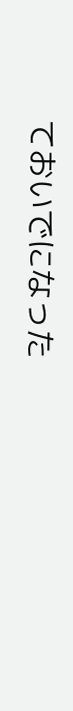ておいでになった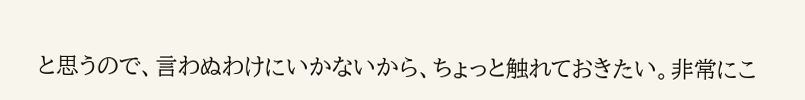と思うので、言わぬわけにいかないから、ちょっと触れておきたい。非常にこ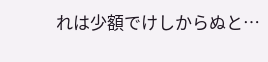れは少額でけしからぬと…